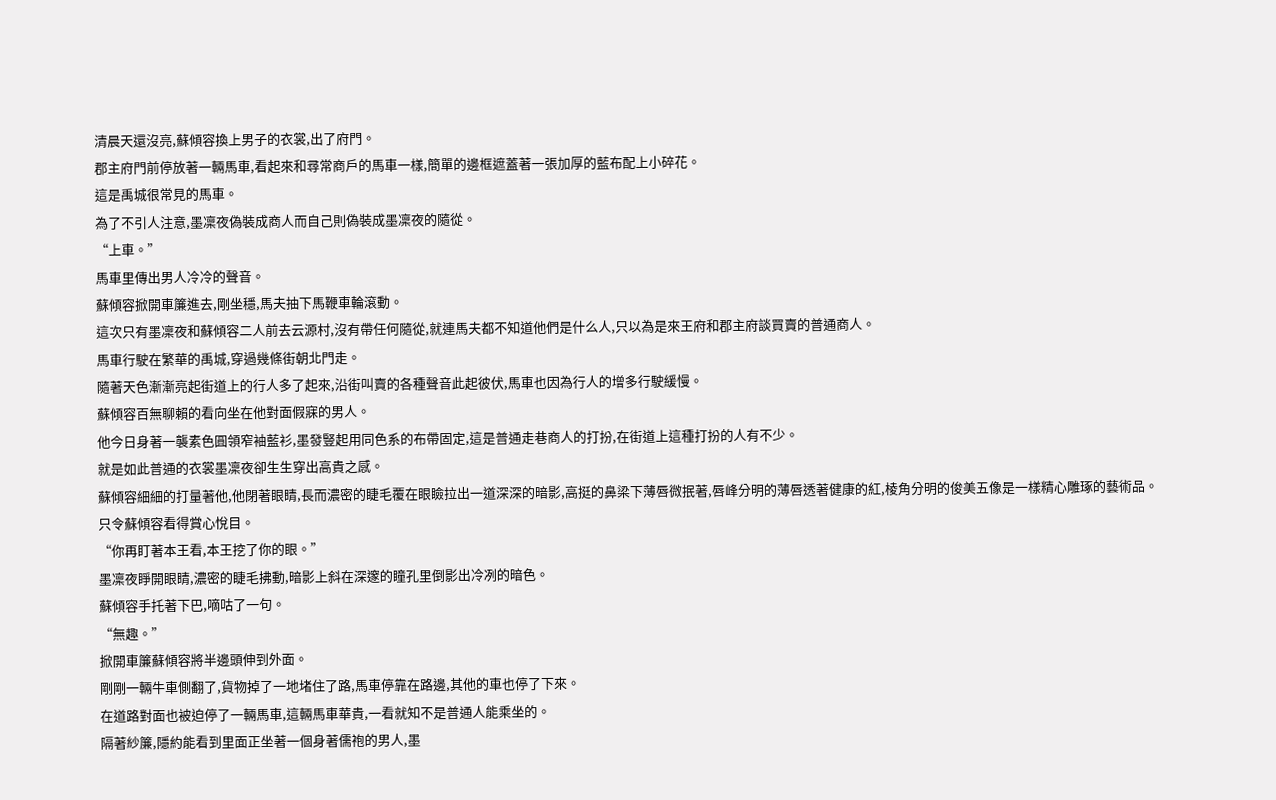清晨天還沒亮,蘇傾容換上男子的衣裳,出了府門。
郡主府門前停放著一輛馬車,看起來和尋常商戶的馬車一樣,簡單的邊框遮蓋著一張加厚的藍布配上小碎花。
這是禹城很常見的馬車。
為了不引人注意,墨凜夜偽裝成商人而自己則偽裝成墨凜夜的隨從。
“上車。”
馬車里傳出男人冷冷的聲音。
蘇傾容掀開車簾進去,剛坐穩,馬夫抽下馬鞭車輪滾動。
這次只有墨凜夜和蘇傾容二人前去云源村,沒有帶任何隨從,就連馬夫都不知道他們是什么人,只以為是來王府和郡主府談買賣的普通商人。
馬車行駛在繁華的禹城,穿過幾條街朝北門走。
隨著天色漸漸亮起街道上的行人多了起來,沿街叫賣的各種聲音此起彼伏,馬車也因為行人的增多行駛緩慢。
蘇傾容百無聊賴的看向坐在他對面假寐的男人。
他今日身著一襲素色圓領窄袖藍衫,墨發豎起用同色系的布帶固定,這是普通走巷商人的打扮,在街道上這種打扮的人有不少。
就是如此普通的衣裳墨凜夜卻生生穿出高貴之感。
蘇傾容細細的打量著他,他閉著眼睛,長而濃密的睫毛覆在眼瞼拉出一道深深的暗影,高挺的鼻梁下薄唇微抿著,唇峰分明的薄唇透著健康的紅,棱角分明的俊美五像是一樣精心雕琢的藝術品。
只令蘇傾容看得賞心悅目。
“你再盯著本王看,本王挖了你的眼。”
墨凜夜睜開眼睛,濃密的睫毛拂動,暗影上斜在深邃的瞳孔里倒影出冷冽的暗色。
蘇傾容手托著下巴,嘀咕了一句。
“無趣。”
掀開車簾蘇傾容將半邊頭伸到外面。
剛剛一輛牛車側翻了,貨物掉了一地堵住了路,馬車停靠在路邊,其他的車也停了下來。
在道路對面也被迫停了一輛馬車,這輛馬車華貴,一看就知不是普通人能乘坐的。
隔著紗簾,隱約能看到里面正坐著一個身著儒袍的男人,墨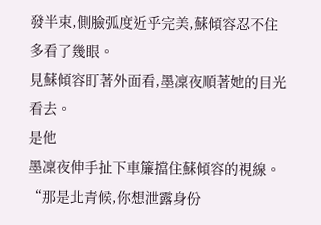發半束,側臉弧度近乎完美,蘇傾容忍不住多看了幾眼。
見蘇傾容盯著外面看,墨凜夜順著她的目光看去。
是他
墨凜夜伸手扯下車簾擋住蘇傾容的視線。
“那是北青候,你想泄露身份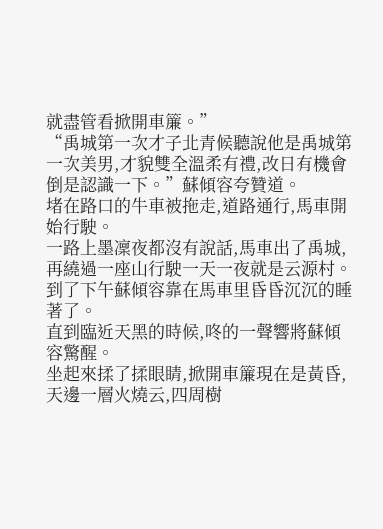就盡管看掀開車簾。”
“禹城第一次才子北青候聽說他是禹城第一次美男,才貌雙全溫柔有禮,改日有機會倒是認識一下。”蘇傾容夸贊道。
堵在路口的牛車被拖走,道路通行,馬車開始行駛。
一路上墨凜夜都沒有說話,馬車出了禹城,再繞過一座山行駛一天一夜就是云源村。
到了下午蘇傾容靠在馬車里昏昏沉沉的睡著了。
直到臨近天黑的時候,咚的一聲響將蘇傾容驚醒。
坐起來揉了揉眼睛,掀開車簾現在是黃昏,天邊一層火燒云,四周樹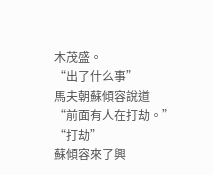木茂盛。
“出了什么事”
馬夫朝蘇傾容說道
“前面有人在打劫。”
“打劫”
蘇傾容來了興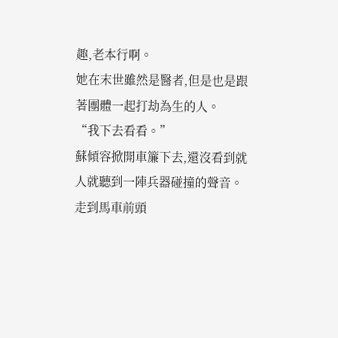趣,老本行啊。
她在末世雖然是醫者,但是也是跟著團體一起打劫為生的人。
“我下去看看。”
蘇傾容掀開車簾下去,還沒看到就人就聽到一陣兵器碰撞的聲音。
走到馬車前頭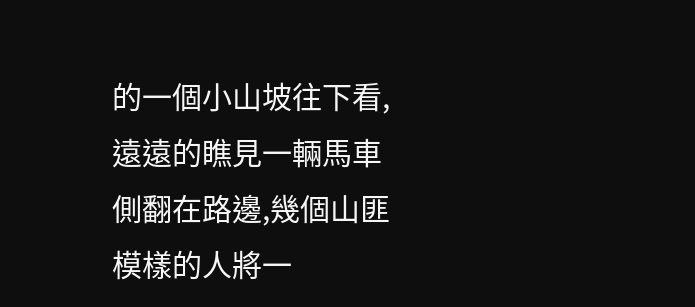的一個小山坡往下看,遠遠的瞧見一輛馬車側翻在路邊,幾個山匪模樣的人將一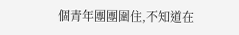個青年團團圍住,不知道在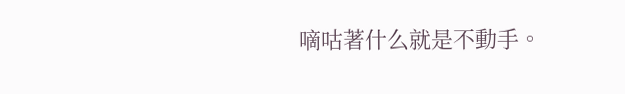嘀咕著什么就是不動手。